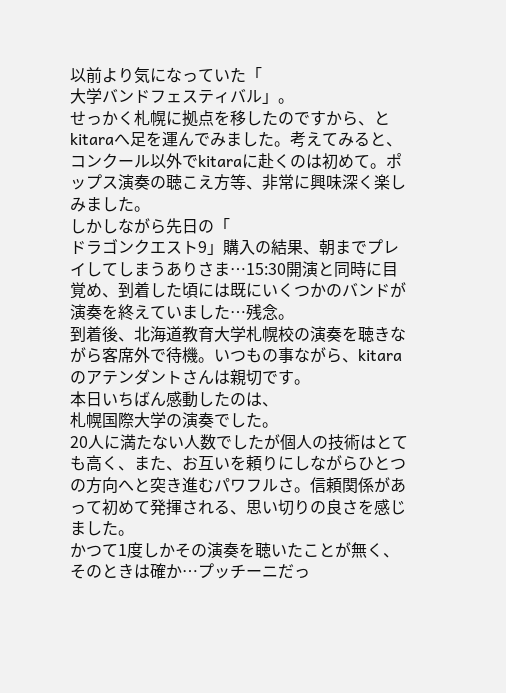以前より気になっていた「
大学バンドフェスティバル」。
せっかく札幌に拠点を移したのですから、とkitaraへ足を運んでみました。考えてみると、コンクール以外でkitaraに赴くのは初めて。ポップス演奏の聴こえ方等、非常に興味深く楽しみました。
しかしながら先日の「
ドラゴンクエスト9」購入の結果、朝までプレイしてしまうありさま…15:30開演と同時に目覚め、到着した頃には既にいくつかのバンドが演奏を終えていました…残念。
到着後、北海道教育大学札幌校の演奏を聴きながら客席外で待機。いつもの事ながら、kitaraのアテンダントさんは親切です。
本日いちばん感動したのは、
札幌国際大学の演奏でした。
20人に満たない人数でしたが個人の技術はとても高く、また、お互いを頼りにしながらひとつの方向へと突き進むパワフルさ。信頼関係があって初めて発揮される、思い切りの良さを感じました。
かつて1度しかその演奏を聴いたことが無く、そのときは確か…プッチーニだっ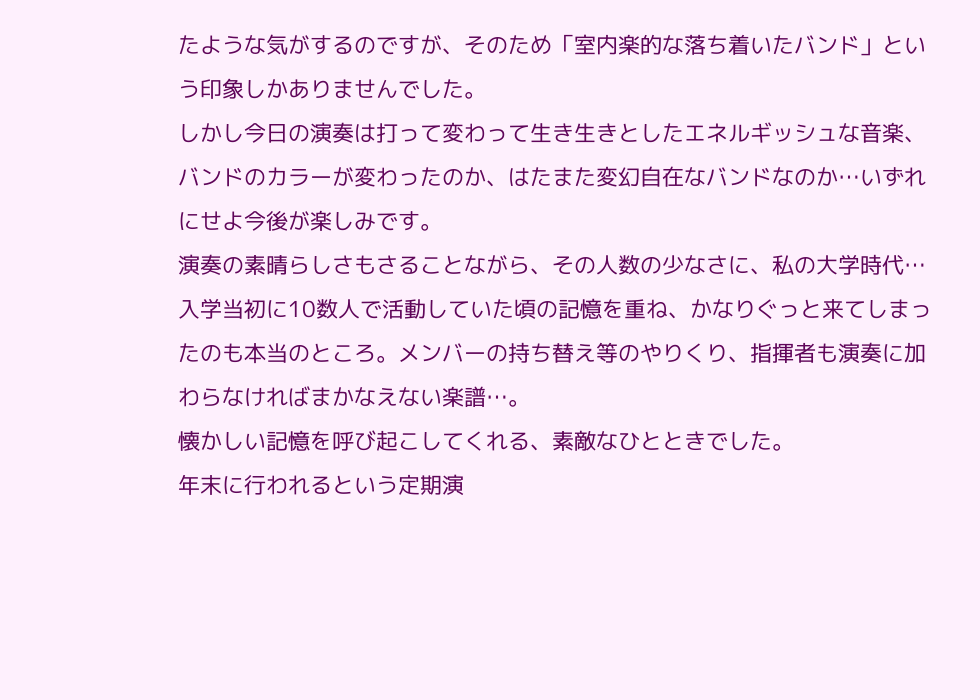たような気がするのですが、そのため「室内楽的な落ち着いたバンド」という印象しかありませんでした。
しかし今日の演奏は打って変わって生き生きとしたエネルギッシュな音楽、バンドのカラーが変わったのか、はたまた変幻自在なバンドなのか…いずれにせよ今後が楽しみです。
演奏の素晴らしさもさることながら、その人数の少なさに、私の大学時代…入学当初に10数人で活動していた頃の記憶を重ね、かなりぐっと来てしまったのも本当のところ。メンバーの持ち替え等のやりくり、指揮者も演奏に加わらなければまかなえない楽譜…。
懐かしい記憶を呼び起こしてくれる、素敵なひとときでした。
年末に行われるという定期演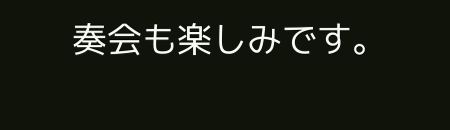奏会も楽しみです。